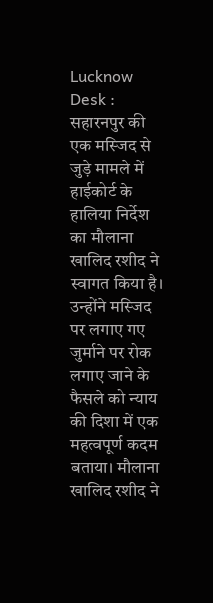Lucknow Desk : सहारनपुर की एक मस्जिद से जुड़े मामले में हाईकोर्ट के हालिया निर्देश का मौलाना खालिद रशीद ने स्वागत किया है। उन्होंने मस्जिद पर लगाए गए जुर्माने पर रोक लगाए जाने के फैसले को न्याय की दिशा में एक महत्वपूर्ण कदम बताया। मौलाना खालिद रशीद ने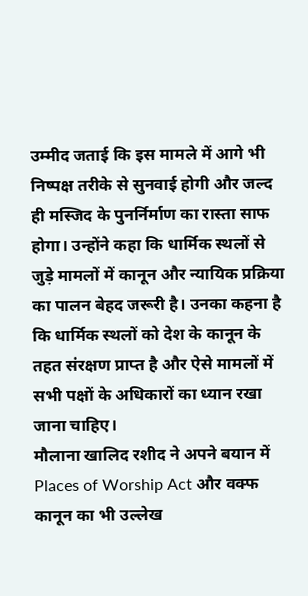उम्मीद जताई कि इस मामले में आगे भी निष्पक्ष तरीके से सुनवाई होगी और जल्द ही मस्जिद के पुनर्निर्माण का रास्ता साफ होगा। उन्होंने कहा कि धार्मिक स्थलों से जुड़े मामलों में कानून और न्यायिक प्रक्रिया का पालन बेहद जरूरी है। उनका कहना है कि धार्मिक स्थलों को देश के कानून के तहत संरक्षण प्राप्त है और ऐसे मामलों में सभी पक्षों के अधिकारों का ध्यान रखा जाना चाहिए।
मौलाना खालिद रशीद ने अपने बयान में Places of Worship Act और वक्फ कानून का भी उल्लेख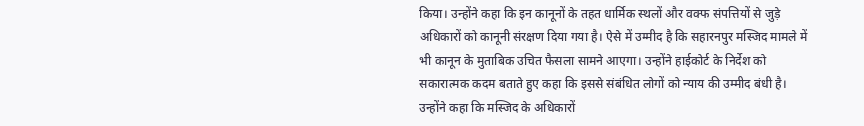किया। उन्होंने कहा कि इन कानूनों के तहत धार्मिक स्थलों और वक्फ संपत्तियों से जुड़े अधिकारों को कानूनी संरक्षण दिया गया है। ऐसे में उम्मीद है कि सहारनपुर मस्जिद मामले में भी कानून के मुताबिक उचित फैसला सामने आएगा। उन्होंने हाईकोर्ट के निर्देश को सकारात्मक कदम बताते हुए कहा कि इससे संबंधित लोगों को न्याय की उम्मीद बंधी है।
उन्होंने कहा कि मस्जिद के अधिकारों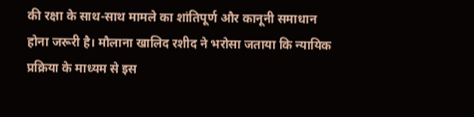की रक्षा के साथ-साथ मामले का शांतिपूर्ण और कानूनी समाधान होना जरूरी है। मौलाना खालिद रशीद ने भरोसा जताया कि न्यायिक प्रक्रिया के माध्यम से इस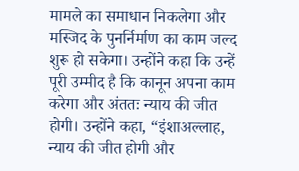मामले का समाधान निकलेगा और मस्जिद के पुनर्निर्माण का काम जल्द शुरू हो सकेगा। उन्होंने कहा कि उन्हें पूरी उम्मीद है कि कानून अपना काम करेगा और अंततः न्याय की जीत होगी। उन्होंने कहा, “इंशाअल्लाह, न्याय की जीत होगी और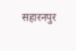सहारनपुर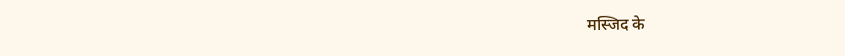मस्जिद के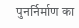पुनर्निर्माण का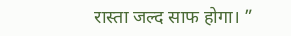रास्ता जल्द साफ होगा। ”